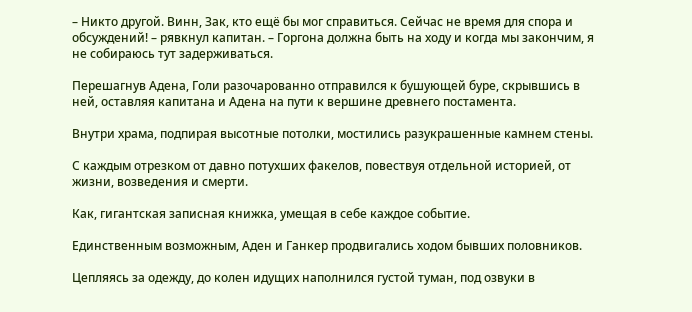– Никто другой. Винн, Зак, кто ещё бы мог справиться. Сейчас не время для спора и обсуждений! – рявкнул капитан. – Горгона должна быть на ходу и когда мы закончим, я не собираюсь тут задерживаться.

Перешагнув Адена, Голи разочарованно отправился к бушующей буре, скрывшись в ней, оставляя капитана и Адена на пути к вершине древнего постамента.

Внутри храма, подпирая высотные потолки, мостились разукрашенные камнем стены.

С каждым отрезком от давно потухших факелов, повествуя отдельной историей, от жизни, возведения и смерти.

Как, гигантская записная книжка, умещая в себе каждое событие.

Единственным возможным, Аден и Ганкер продвигались ходом бывших половников.

Цепляясь за одежду, до колен идущих наполнился густой туман, под озвуки в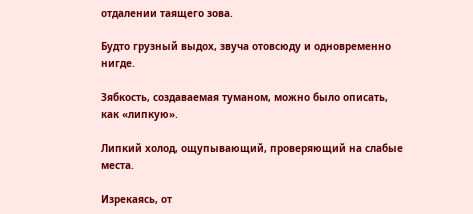отдалении таящего зова.

Будто грузный выдох, звуча отовсюду и одновременно нигде.

Зябкость, создаваемая туманом, можно было описать, как «липкую».

Липкий холод, ощупывающий, проверяющий на слабые места.

Изрекаясь, от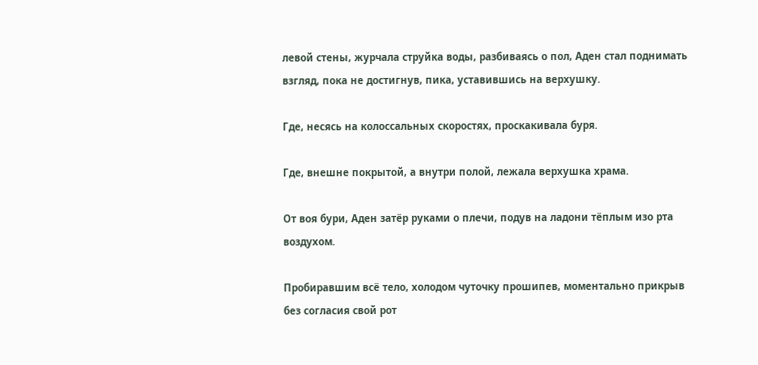левой стены, журчала струйка воды, разбиваясь о пол, Аден стал поднимать взгляд, пока не достигнув, пика, уставившись на верхушку.

Где, несясь на колоссальных скоростях, проскакивала буря.

Где, внешне покрытой, а внутри полой, лежала верхушка храма.

От воя бури, Аден затёр руками о плечи, подув на ладони тёплым изо рта воздухом.

Пробиравшим всё тело, холодом чуточку прошипев, моментально прикрыв без согласия свой рот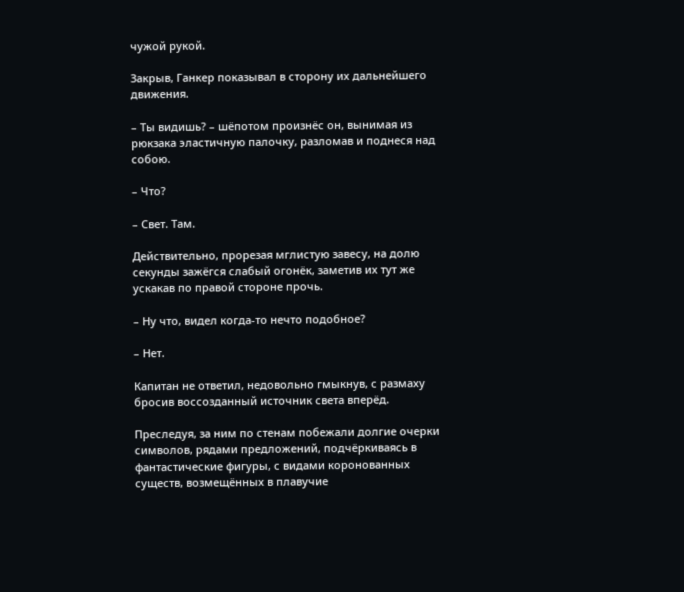чужой рукой.

Закрыв, Ганкер показывал в сторону их дальнейшего движения.

– Ты видишь? – шёпотом произнёс он, вынимая из рюкзака эластичную палочку, разломав и поднеся над собою.

– Что?

– Свет. Там.

Действительно, прорезая мглистую завесу, на долю секунды зажёгся слабый огонёк, заметив их тут же ускакав по правой стороне прочь.

– Ну что, видел когда-то нечто подобное?

– Нет.

Капитан не ответил, недовольно гмыкнув, с размаху бросив воссозданный источник света вперёд.

Преследуя, за ним по стенам побежали долгие очерки символов, рядами предложений, подчёркиваясь в фантастические фигуры, с видами коронованных существ, возмещённых в плавучие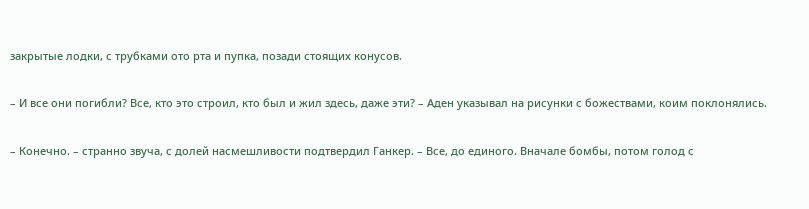закрытые лодки, с трубками ото рта и пупка, позади стоящих конусов.

– И все они погибли? Все, кто это строил, кто был и жил здесь, даже эти? – Аден указывал на рисунки с божествами, коим поклонялись.

– Конечно. – странно звуча, с долей насмешливости подтвердил Ганкер. – Все, до единого. Вначале бомбы, потом голод с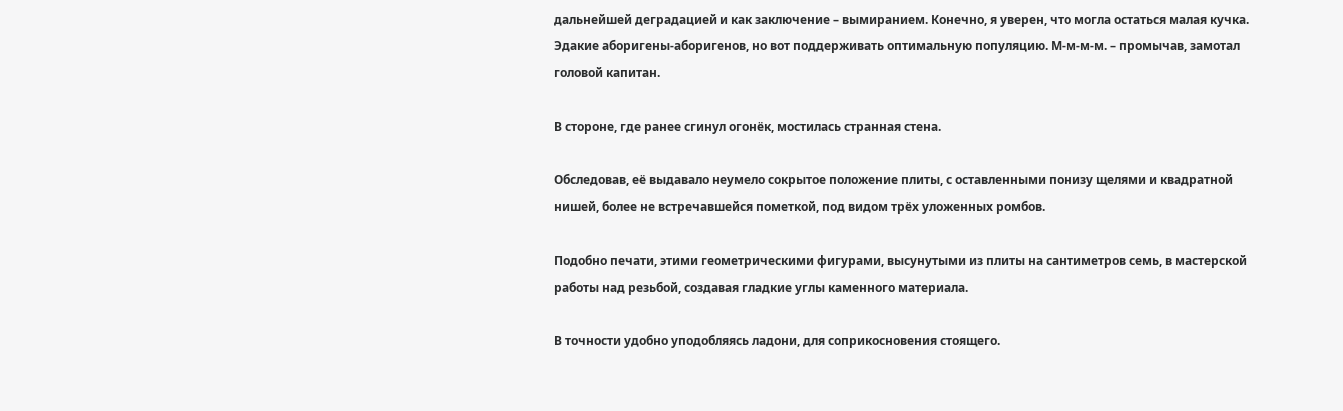дальнейшей деградацией и как заключение – вымиранием. Конечно, я уверен, что могла остаться малая кучка. Эдакие аборигены-аборигенов, но вот поддерживать оптимальную популяцию. М-м-м-м. – промычав, замотал головой капитан.

В стороне, где ранее сгинул огонёк, мостилась странная стена.

Обследовав, её выдавало неумело сокрытое положение плиты, с оставленными понизу щелями и квадратной нишей, более не встречавшейся пометкой, под видом трёх уложенных ромбов.

Подобно печати, этими геометрическими фигурами, высунутыми из плиты на сантиметров семь, в мастерской работы над резьбой, создавая гладкие углы каменного материала.

В точности удобно уподобляясь ладони, для соприкосновения стоящего.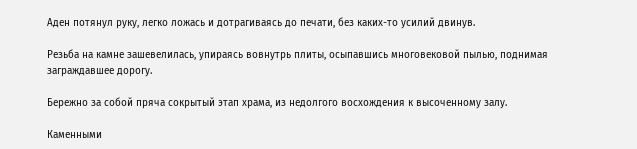Аден потянул руку, легко ложась и дотрагиваясь до печати, без каких-то усилий двинув.

Резьба на камне зашевелилась, упираясь вовнутрь плиты, осыпавшись многовековой пылью, поднимая заграждавшее дорогу.

Бережно за собой пряча сокрытый этап храма, из недолгого восхождения к высоченному залу.

Каменными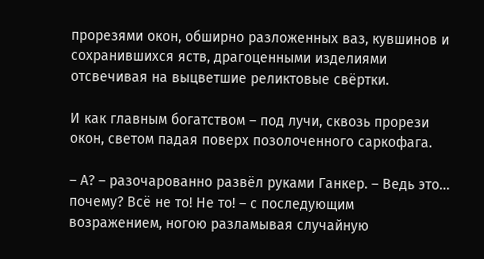прорезями окон, обширно разложенных ваз, кувшинов и сохранившихся яств, драгоценными изделиями отсвечивая на выцветшие реликтовые свёртки.

И как главным богатством – под лучи, сквозь прорези окон, светом падая поверх позолоченного саркофага.

– А? – разочарованно развёл руками Ганкер. – Ведь это… почему? Всё не то! Не то! – с последующим возражением, ногою разламывая случайную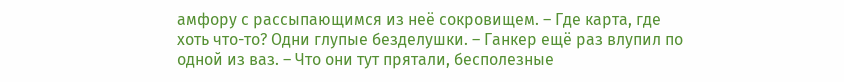амфору с рассыпающимся из неё сокровищем. – Где карта, где хоть что-то? Одни глупые безделушки. – Ганкер ещё раз влупил по одной из ваз. – Что они тут прятали, бесполезные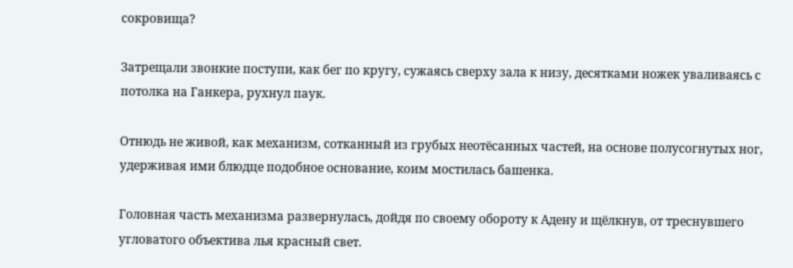сокровища?

Затрещали звонкие поступи, как бег по кругу, сужаясь сверху зала к низу, десятками ножек уваливаясь с потолка на Ганкера, рухнул паук.

Отнюдь не живой, как механизм, сотканный из грубых неотёсанных частей, на основе полусогнутых ног, удерживая ими блюдце подобное основание, коим мостилась башенка.

Головная часть механизма развернулась, дойдя по своему обороту к Адену и щёлкнув, от треснувшего угловатого объектива лья красный свет.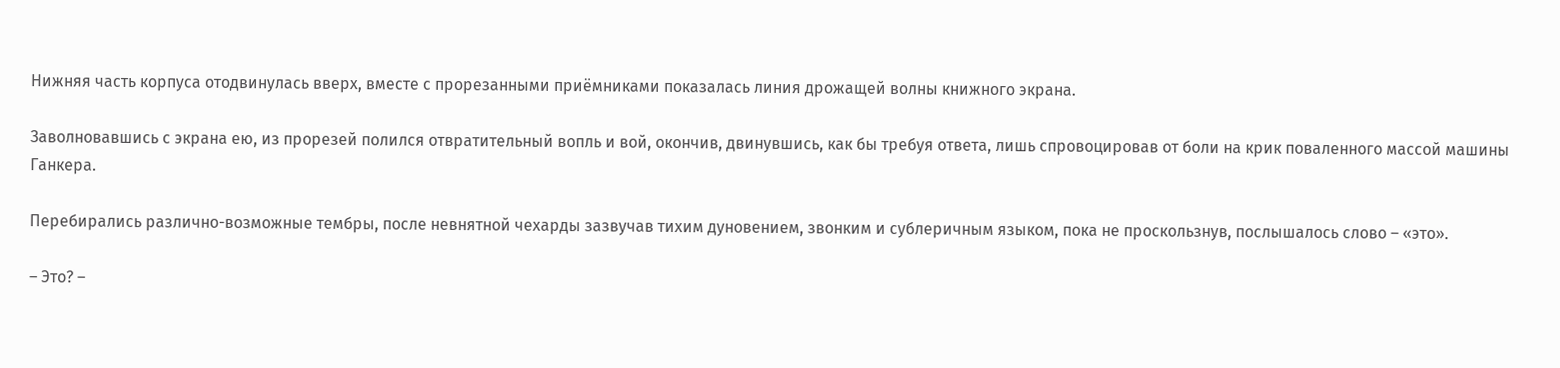Нижняя часть корпуса отодвинулась вверх, вместе с прорезанными приёмниками показалась линия дрожащей волны книжного экрана.

Заволновавшись с экрана ею, из прорезей полился отвратительный вопль и вой, окончив, двинувшись, как бы требуя ответа, лишь спровоцировав от боли на крик поваленного массой машины Ганкера.

Перебирались различно-возможные тембры, после невнятной чехарды зазвучав тихим дуновением, звонким и сублеричным языком, пока не проскользнув, послышалось слово – «это».

– Это? –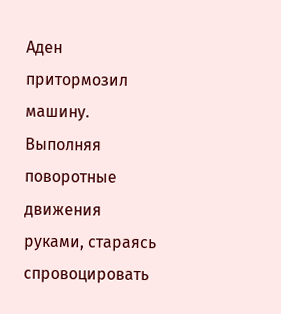Аден притормозил машину. Выполняя поворотные движения руками, стараясь спровоцировать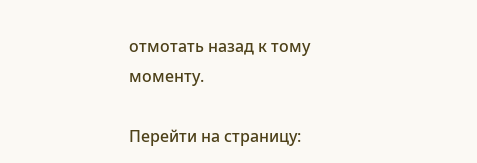отмотать назад к тому моменту.

Перейти на страницу: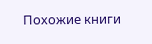Похожие книги